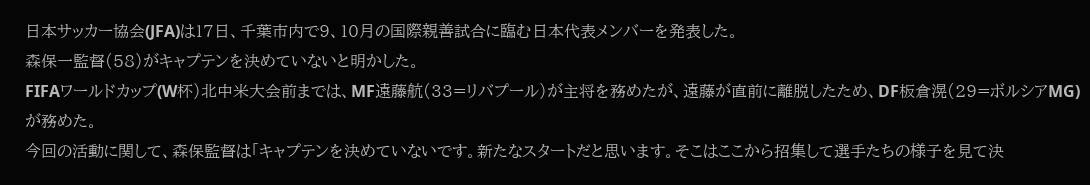日本サッカー協会(JFA)は17日、千葉市内で9、10月の国際親善試合に臨む日本代表メンバーを発表した。
森保一監督(58)がキャプテンを決めていないと明かした。
FIFAワールドカップ(W杯)北中米大会前までは、MF遠藤航(33=リバプール)が主将を務めたが、遠藤が直前に離脱したため、DF板倉滉(29=ボルシアMG)が務めた。
今回の活動に関して、森保監督は「キャプテンを決めていないです。新たなスタートだと思います。そこはここから招集して選手たちの様子を見て決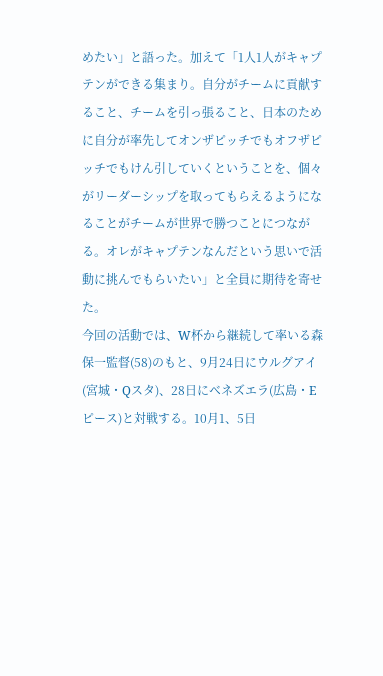めたい」と語った。加えて「1人1人がキャプテンができる集まり。自分がチームに貢献すること、チームを引っ張ること、日本のために自分が率先してオンザピッチでもオフザピッチでもけん引していくということを、個々がリーダーシップを取ってもらえるようになることがチームが世界で勝つことにつながる。オレがキャプテンなんだという思いで活動に挑んでもらいたい」と全員に期待を寄せた。
今回の活動では、W杯から継続して率いる森保一監督(58)のもと、9月24日にウルグアイ(宮城・Qスタ)、28日にベネズエラ(広島・Eピース)と対戦する。10月1、5日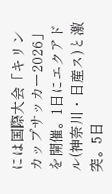には国際大会「キリンカップサッカー2026」を開催。1日にエクアドル(神奈川・日産ス)と激突。5日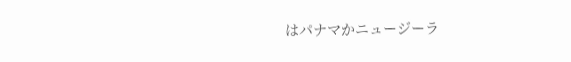はパナマかニュージーラ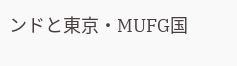ンドと東京・MUFG国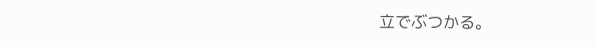立でぶつかる。